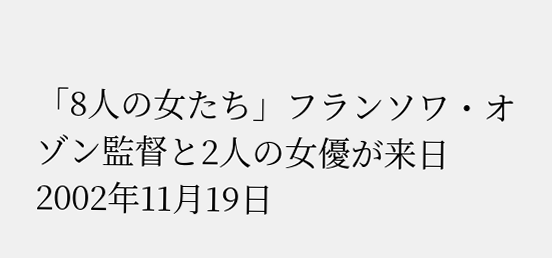「8人の女たち」フランソワ・オゾン監督と2人の女優が来日
2002年11月19日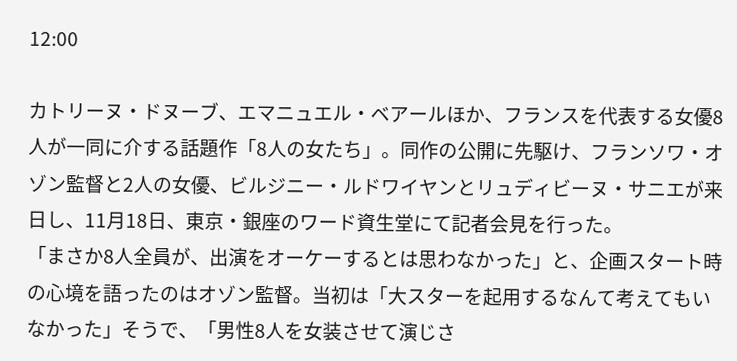12:00

カトリーヌ・ドヌーブ、エマニュエル・ベアールほか、フランスを代表する女優8人が一同に介する話題作「8人の女たち」。同作の公開に先駆け、フランソワ・オゾン監督と2人の女優、ビルジニー・ルドワイヤンとリュディビーヌ・サニエが来日し、11月18日、東京・銀座のワード資生堂にて記者会見を行った。
「まさか8人全員が、出演をオーケーするとは思わなかった」と、企画スタート時の心境を語ったのはオゾン監督。当初は「大スターを起用するなんて考えてもいなかった」そうで、「男性8人を女装させて演じさ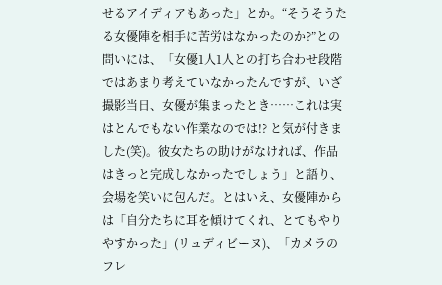せるアイディアもあった」とか。“そうそうたる女優陣を相手に苦労はなかったのか?”との問いには、「女優1人1人との打ち合わせ段階ではあまり考えていなかったんですが、いざ撮影当日、女優が集まったとき……これは実はとんでもない作業なのでは!? と気が付きました(笑)。彼女たちの助けがなければ、作品はきっと完成しなかったでしょう」と語り、会場を笑いに包んだ。とはいえ、女優陣からは「自分たちに耳を傾けてくれ、とてもやりやすかった」(リュディビーヌ)、「カメラのフレ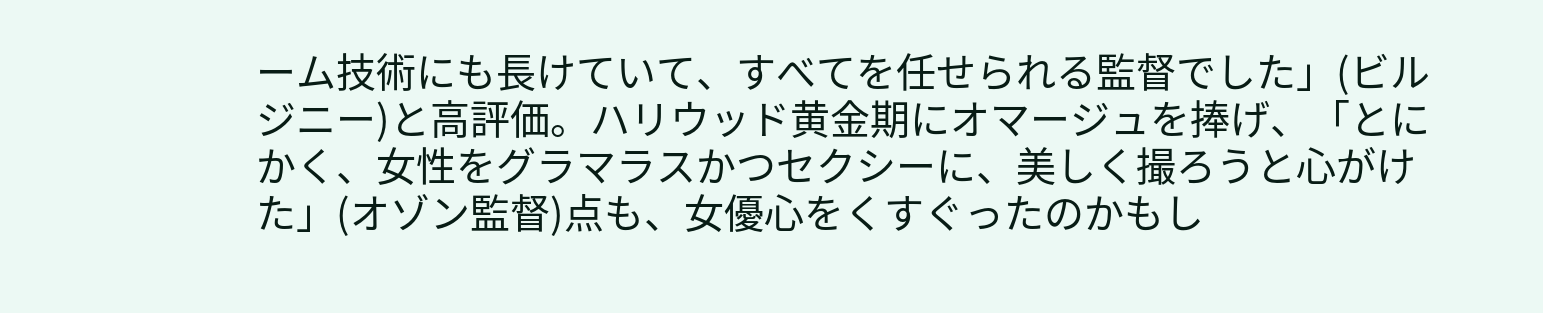ーム技術にも長けていて、すべてを任せられる監督でした」(ビルジニー)と高評価。ハリウッド黄金期にオマージュを捧げ、「とにかく、女性をグラマラスかつセクシーに、美しく撮ろうと心がけた」(オゾン監督)点も、女優心をくすぐったのかもし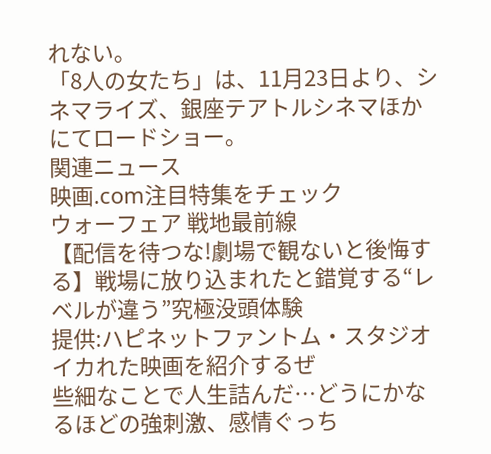れない。
「8人の女たち」は、11月23日より、シネマライズ、銀座テアトルシネマほかにてロードショー。
関連ニュース
映画.com注目特集をチェック
ウォーフェア 戦地最前線
【配信を待つな!劇場で観ないと後悔する】戦場に放り込まれたと錯覚する“レベルが違う”究極没頭体験
提供:ハピネットファントム・スタジオ
イカれた映画を紹介するぜ
些細なことで人生詰んだ…どうにかなるほどの強刺激、感情ぐっち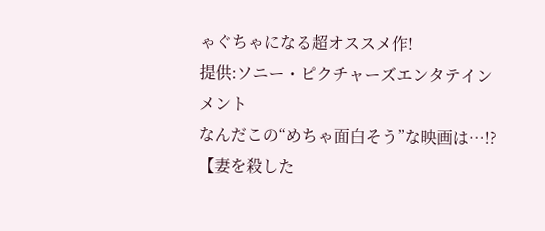ゃぐちゃになる超オススメ作!
提供:ソニー・ピクチャーズエンタテインメント
なんだこの“めちゃ面白そう”な映画は…!?
【妻を殺した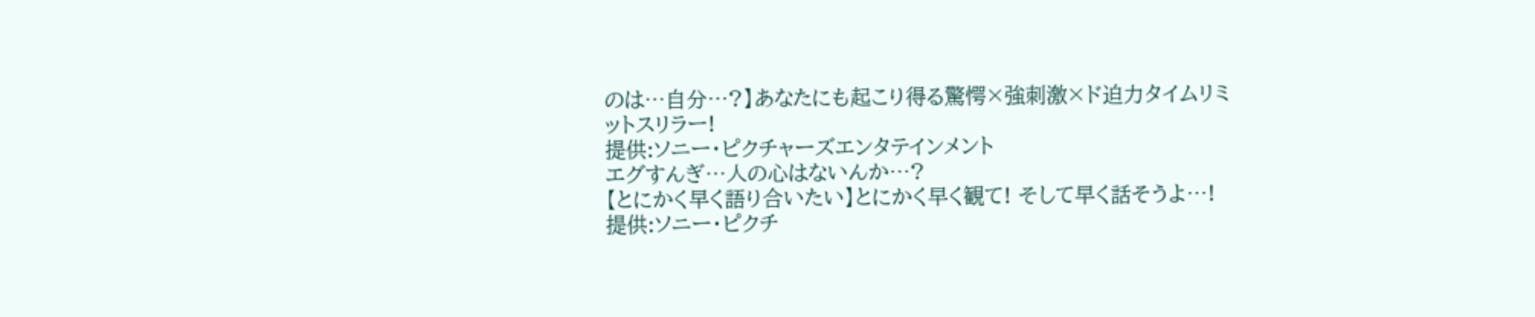のは…自分…?】あなたにも起こり得る驚愕×強刺激×ド迫力タイムリミットスリラー!
提供:ソニー・ピクチャーズエンタテインメント
エグすんぎ…人の心はないんか…?
【とにかく早く語り合いたい】とにかく早く観て! そして早く話そうよ…!
提供:ソニー・ピクチ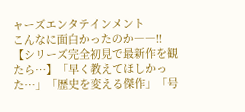ャーズエンタテインメント
こんなに面白かったのか――!!
【シリーズ完全初見で最新作を観たら…】「早く教えてほしかった…」「歴史を変える傑作」「号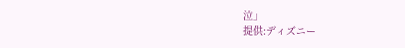泣」
提供:ディズニー